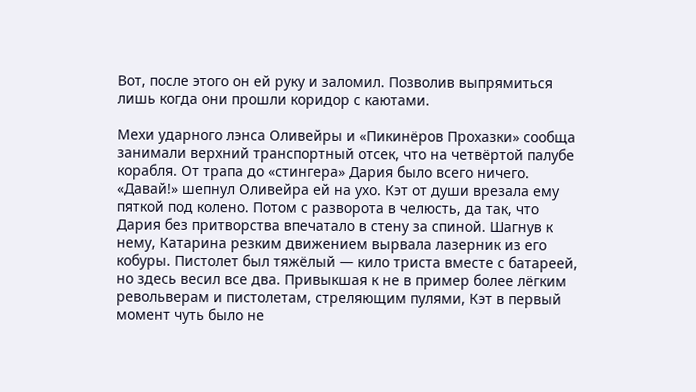Вот, после этого он ей руку и заломил. Позволив выпрямиться лишь когда они прошли коридор с каютами.

Мехи ударного лэнса Оливейры и «Пикинёров Прохазки» сообща занимали верхний транспортный отсек, что на четвёртой палубе корабля. От трапа до «стингера» Дария было всего ничего. «Давай!» шепнул Оливейра ей на ухо. Кэт от души врезала ему пяткой под колено. Потом с разворота в челюсть, да так, что Дария без притворства впечатало в стену за спиной. Шагнув к нему, Катарина резким движением вырвала лазерник из его кобуры. Пистолет был тяжёлый — кило триста вместе с батареей, но здесь весил все два. Привыкшая к не в пример более лёгким револьверам и пистолетам, стреляющим пулями, Кэт в первый момент чуть было не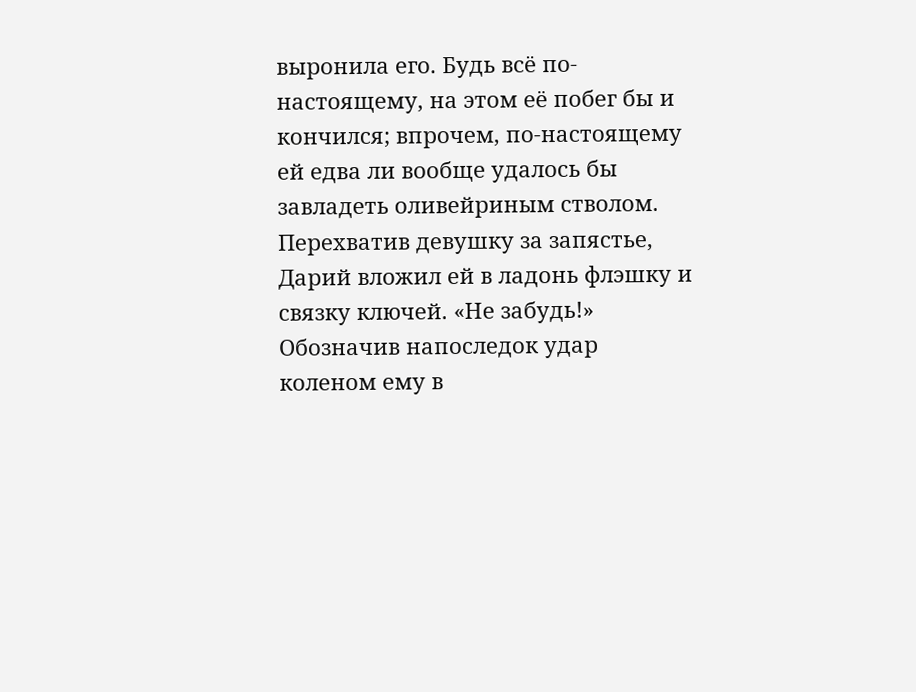выронила его. Будь всё по-настоящему, на этом её побег бы и кончился; впрочем, по-настоящему ей едва ли вообще удалось бы завладеть оливейриным стволом. Перехватив девушку за запястье, Дарий вложил ей в ладонь флэшку и связку ключей. «Не забудь!» Обозначив напоследок удар коленом ему в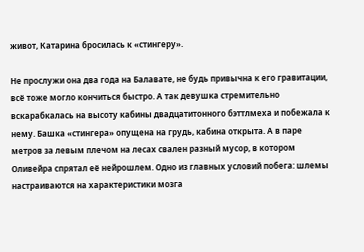живот, Катарина бросилась к «стингеру».

Не прослужи она два года на Балавате, не будь привычна к его гравитации, всё тоже могло кончиться быстро. А так девушка стремительно вскарабкалась на высоту кабины двадцатитонного бэттлмеха и побежала к нему. Башка «стингера» опущена на грудь, кабина открыта. А в паре метров за левым плечом на лесах свален разный мусор, в котором Оливейра спрятал её нейрошлем. Одно из главных условий побега: шлемы настраиваются на характеристики мозга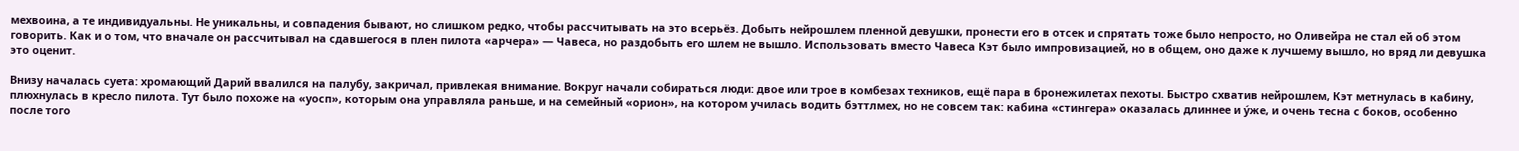мехвоина, а те индивидуальны. Не уникальны, и совпадения бывают, но слишком редко, чтобы рассчитывать на это всерьёз. Добыть нейрошлем пленной девушки, пронести его в отсек и спрятать тоже было непросто, но Оливейра не стал ей об этом говорить. Как и о том, что вначале он рассчитывал на сдавшегося в плен пилота «арчера» — Чавеса, но раздобыть его шлем не вышло. Использовать вместо Чавеса Кэт было импровизацией, но в общем, оно даже к лучшему вышло, но вряд ли девушка это оценит.

Внизу началась суета: хромающий Дарий ввалился на палубу, закричал, привлекая внимание. Вокруг начали собираться люди: двое или трое в комбезах техников, ещё пара в бронежилетах пехоты. Быстро схватив нейрошлем, Кэт метнулась в кабину, плюхнулась в кресло пилота. Тут было похоже на «уосп», которым она управляла раньше, и на семейный «орион», на котором училась водить бэттлмех, но не совсем так: кабина «стингера» оказалась длиннее и ýже, и очень тесна с боков, особенно после того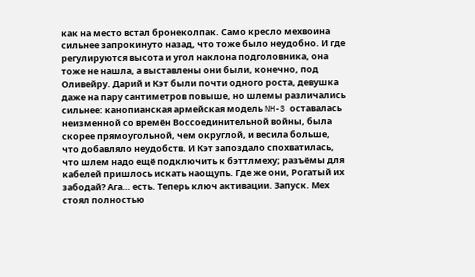как на место встал бронеколпак. Само кресло мехвоина сильнее запрокинуто назад, что тоже было неудобно. И где регулируются высота и угол наклона подголовника, она тоже не нашла, а выставлены они были, конечно, под Оливейру. Дарий и Кэт были почти одного роста, девушка даже на пару сантиметров повыше, но шлемы различались сильнее: канопианская армейская модель NH-3 оставалась неизменной со времён Воссоединительной войны, была скорее прямоугольной, чем округлой, и весила больше, что добавляло неудобств. И Кэт запоздало спохватилась, что шлем надо ещё подключить к бэттлмеху; разъёмы для кабелей пришлось искать наощупь. Где же они, Рогатый их забодай? Ага… есть. Теперь ключ активации. Запуск. Мех стоял полностью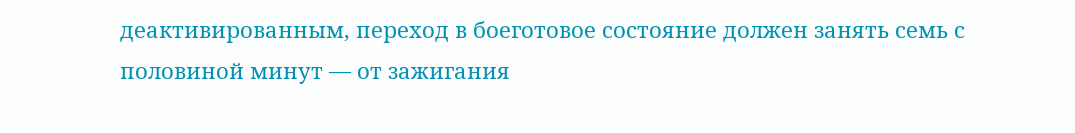деактивированным, переход в боеготовое состояние должен занять семь с половиной минут — от зажигания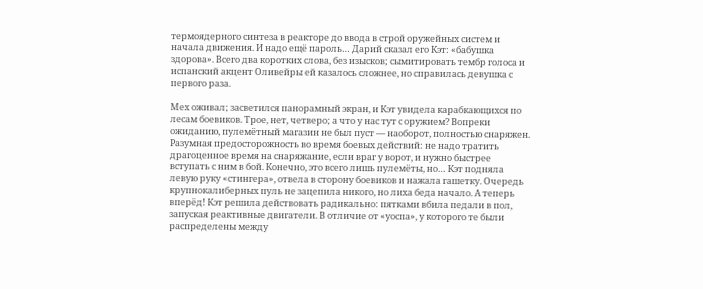термоядерного синтеза в реакторе до ввода в строй оружейных систем и начала движения. И надо ещё пароль… Дарий сказал его Кэт: «бабушка здорова». Всего два коротких слова, без изысков; сымитировать тембр голоса и испанский акцент Оливейры ей казалось сложнее, но справилась девушка с первого раза.

Мех оживал; засветился панорамный экран, и Кэт увидела карабкающихся по лесам боевиков. Трое, нет, четверо; а что у нас тут с оружием? Вопреки ожиданию, пулемётный магазин не был пуст — наоборот, полностью снаряжен. Разумная предосторожность во время боевых действий: не надо тратить драгоценное время на снаряжание, если враг у ворот, и нужно быстрее вступать с ним в бой. Конечно, это всего лишь пулемёты, но… Кэт подняла левую руку «стингера», отвела в сторону боевиков и нажала гашетку. Очередь крупнокалиберных пуль не зацепила никого, но лиха беда начало. А теперь вперёд! Кэт решила действовать радикально: пятками вбила педали в пол, запуская реактивные двигатели. В отличие от «уоспа», у которого те были распределены между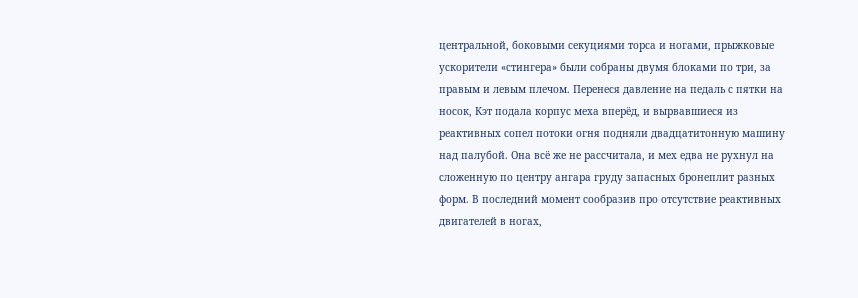центральной, боковыми секуциями торса и ногами, прыжковые ускорители «стингера» были собраны двумя блоками по три, за правым и левым плечом. Перенеся давление на педаль с пятки на носок, Кэт подала корпус меха вперёд, и вырвавшиеся из реактивных сопел потоки огня подняли двадцатитонную машину над палубой. Она всё же не рассчитала, и мех едва не рухнул на сложенную по центру ангара груду запасных бронеплит разных форм. В последний момент сообразив про отсутствие реактивных двигателей в ногах,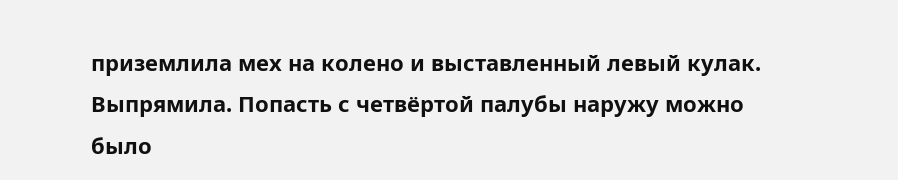приземлила мех на колено и выставленный левый кулак. Выпрямила. Попасть с четвёртой палубы наружу можно было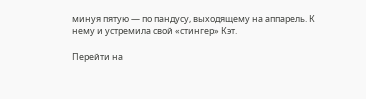минуя пятую — по пандусу, выходящему на аппарель. К нему и устремила свой «стингер» Кэт.

Перейти на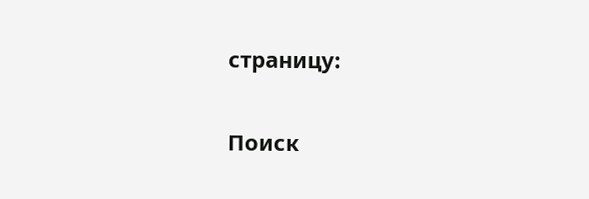страницу:

Поиск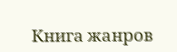Книга жанров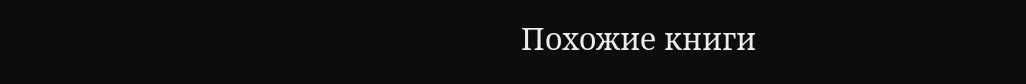Похожие книги